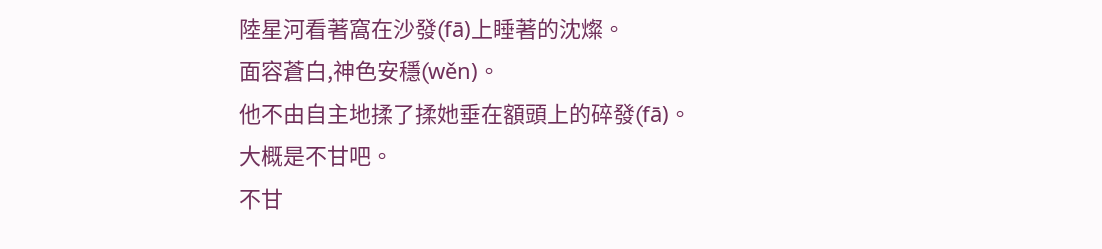陸星河看著窩在沙發(fā)上睡著的沈燦。
面容蒼白,神色安穩(wěn)。
他不由自主地揉了揉她垂在額頭上的碎發(fā)。
大概是不甘吧。
不甘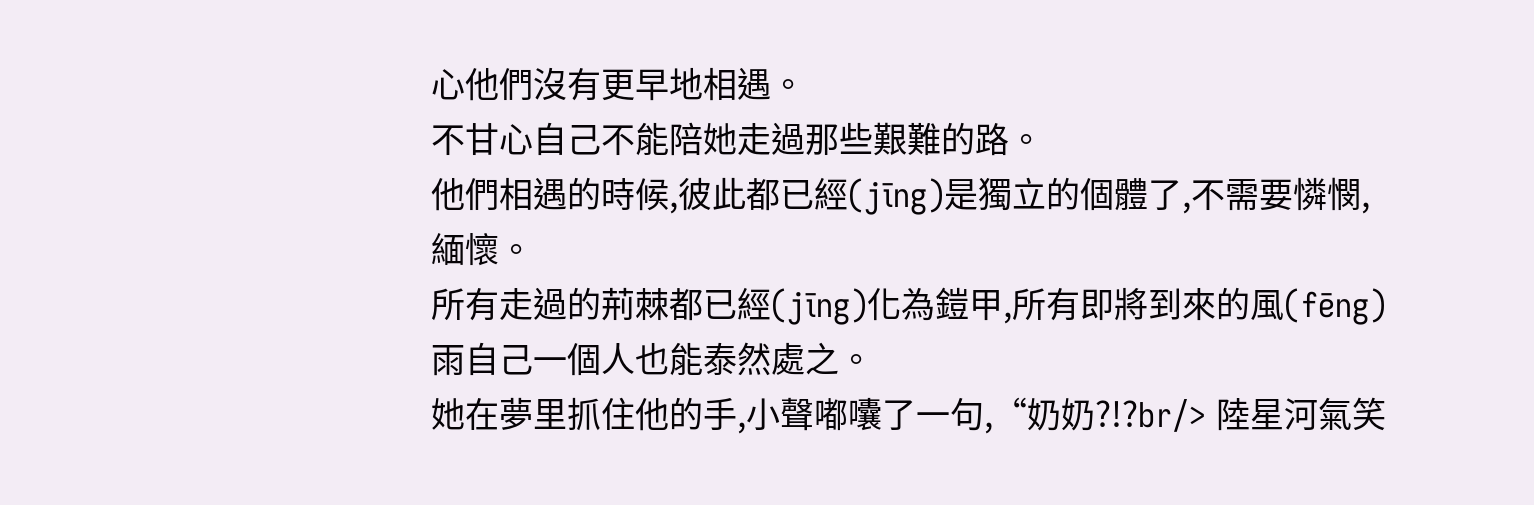心他們沒有更早地相遇。
不甘心自己不能陪她走過那些艱難的路。
他們相遇的時候,彼此都已經(jīng)是獨立的個體了,不需要憐憫,緬懷。
所有走過的荊棘都已經(jīng)化為鎧甲,所有即將到來的風(fēng)雨自己一個人也能泰然處之。
她在夢里抓住他的手,小聲嘟囔了一句,“奶奶?!?br/> 陸星河氣笑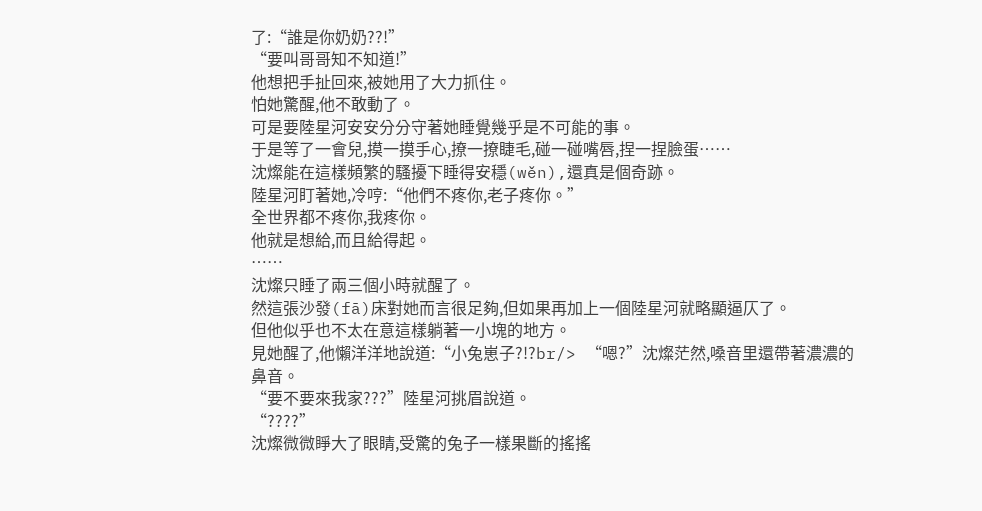了:“誰是你奶奶??!”
“要叫哥哥知不知道!”
他想把手扯回來,被她用了大力抓住。
怕她驚醒,他不敢動了。
可是要陸星河安安分分守著她睡覺幾乎是不可能的事。
于是等了一會兒,摸一摸手心,撩一撩睫毛,碰一碰嘴唇,捏一捏臉蛋……
沈燦能在這樣頻繁的騷擾下睡得安穩(wěn),還真是個奇跡。
陸星河盯著她,冷哼:“他們不疼你,老子疼你。”
全世界都不疼你,我疼你。
他就是想給,而且給得起。
……
沈燦只睡了兩三個小時就醒了。
然這張沙發(fā)床對她而言很足夠,但如果再加上一個陸星河就略顯逼仄了。
但他似乎也不太在意這樣躺著一小塊的地方。
見她醒了,他懶洋洋地說道:“小兔崽子?!?br/> “嗯?”沈燦茫然,嗓音里還帶著濃濃的鼻音。
“要不要來我家???”陸星河挑眉說道。
“????”
沈燦微微睜大了眼睛,受驚的兔子一樣果斷的搖搖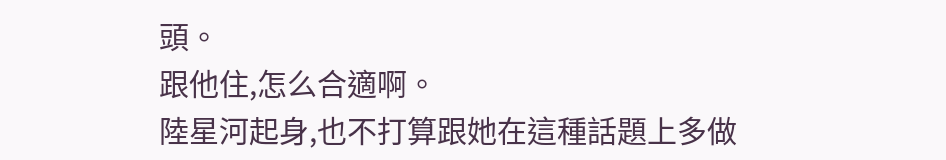頭。
跟他住,怎么合適啊。
陸星河起身,也不打算跟她在這種話題上多做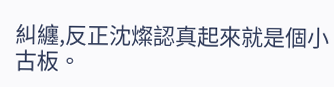糾纏,反正沈燦認真起來就是個小古板。